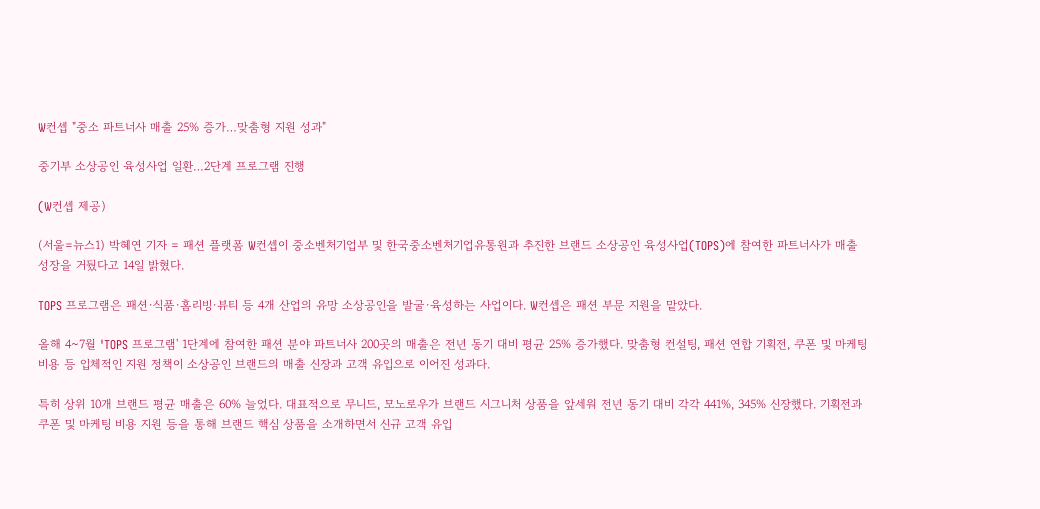W컨셉 "중소 파트너사 매출 25% 증가…맞춤형 지원 성과"

중기부 소상공인 육성사업 일환…2단계 프로그램 진행

(W컨셉 제공)

(서울=뉴스1) 박혜연 기자 = 패션 플랫폼 W컨셉이 중소벤처기업부 및 한국중소벤처기업유통원과 추진한 브랜드 소상공인 육성사업(TOPS)에 참여한 파트너사가 매출 성장을 거뒀다고 14일 밝혔다.

TOPS 프로그램은 패션·식품·홈리빙·뷰티 등 4개 산업의 유망 소상공인을 발굴·육성하는 사업이다. W컨셉은 패션 부문 지원을 맡았다.

올해 4~7월 'TOPS 프로그램' 1단계에 참여한 패션 분야 파트너사 200곳의 매출은 전년 동기 대비 평균 25% 증가했다. 맞춤형 컨설팅, 패션 연합 기획전, 쿠폰 및 마케팅 비용 등 입체적인 지원 정책이 소상공인 브랜드의 매출 신장과 고객 유입으로 이어진 성과다.

특히 상위 10개 브랜드 평균 매출은 60% 늘었다. 대표적으로 무니드, 모노로우가 브랜드 시그니처 상품을 앞세워 전년 동기 대비 각각 441%, 345% 신장했다. 기획전과 쿠폰 및 마케팅 비용 지원 등을 통해 브랜드 핵심 상품을 소개하면서 신규 고객 유입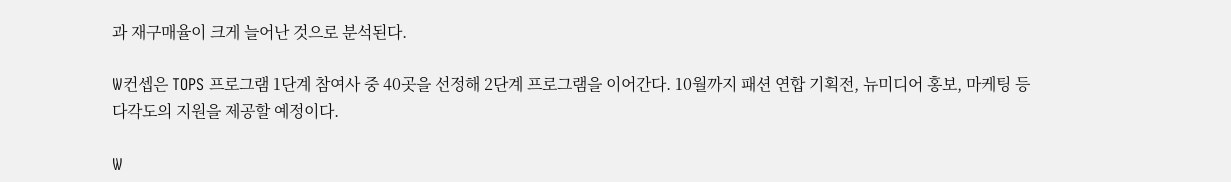과 재구매율이 크게 늘어난 것으로 분석된다.

W컨셉은 TOPS 프로그램 1단계 참여사 중 40곳을 선정해 2단계 프로그램을 이어간다. 10월까지 패션 연합 기획전, 뉴미디어 홍보, 마케팅 등 다각도의 지원을 제공할 예정이다.

W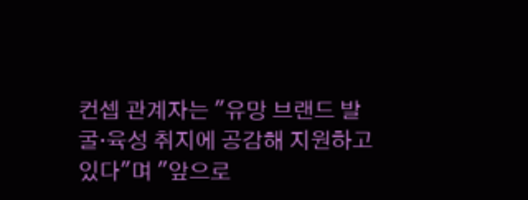컨셉 관계자는 "유망 브랜드 발굴·육성 취지에 공감해 지원하고 있다"며 "앞으로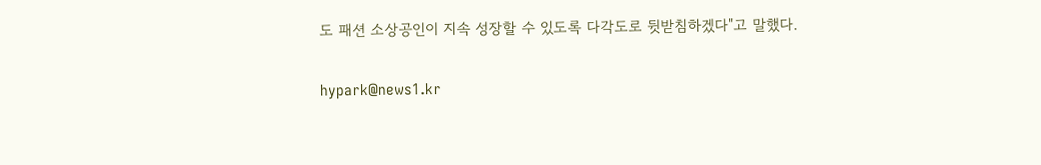도 패션 소상공인이 지속 성장할 수 있도록 다각도로 뒷받침하겠다"고 말했다.

hypark@news1.kr